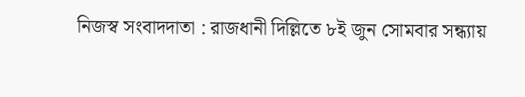নিজস্ব সংবাদদাতা : রাজধানী দিল্লিতে ৮ই জুন সোমবার সন্ধ্যায়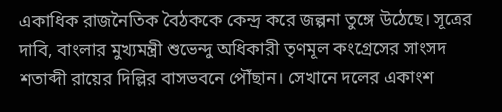একাধিক রাজনৈতিক বৈঠককে কেন্দ্র করে জল্পনা তুঙ্গে উঠেছে। সূত্রের দাবি, বাংলার মুখ্যমন্ত্রী শুভেন্দু অধিকারী তৃণমূল কংগ্রেসের সাংসদ শতাব্দী রায়ের দিল্লির বাসভবনে পৌঁছান। সেখানে দলের একাংশ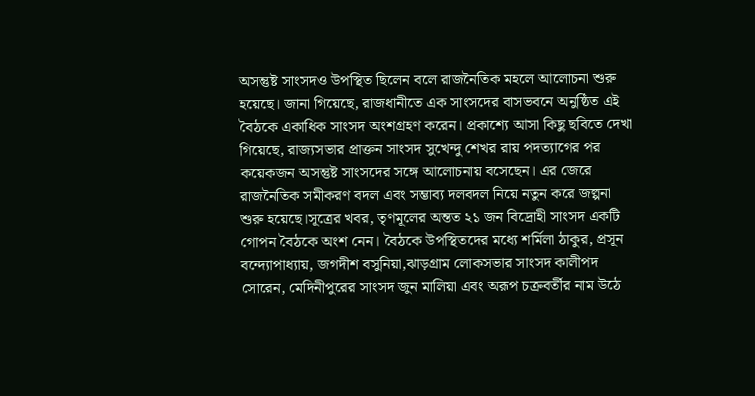অসন্তুষ্ট সাংসদও উপস্থিত ছিলেন বলে রাজনৈতিক মহলে আলোচনা শুরু হয়েছে। জানা গিয়েছে, রাজধানীতে এক সাংসদের বাসভবনে অনুষ্ঠিত এই বৈঠকে একাধিক সাংসদ অংশগ্রহণ করেন। প্রকাশ্যে আসা কিছু ছবিতে দেখা গিয়েছে, রাজ্যসভার প্রাক্তন সাংসদ সুখেন্দু শেখর রায় পদত্যাগের পর কয়েকজন অসন্তুষ্ট সাংসদের সঙ্গে আলোচনায় বসেছেন। এর জেরে রাজনৈতিক সমীকরণ বদল এবং সম্ভাব্য দলবদল নিয়ে নতুন করে জল্পনা শুরু হয়েছে।সূত্রের খবর, তৃণমূলের অন্তত ২১ জন বিদ্রোহী সাংসদ একটি গোপন বৈঠকে অংশ নেন। বৈঠকে উপস্থিতদের মধ্যে শর্মিলা ঠাকুর, প্রসূন বন্দ্যোপাধ্যায়, জগদীশ বসুনিয়া,ঝাড়গ্রাম লোকসভার সাংসদ কালীপদ সোরেন, মেদিনীপুরের সাংসদ জুন মালিয়া এবং অরূপ চক্রবর্তীর নাম উঠে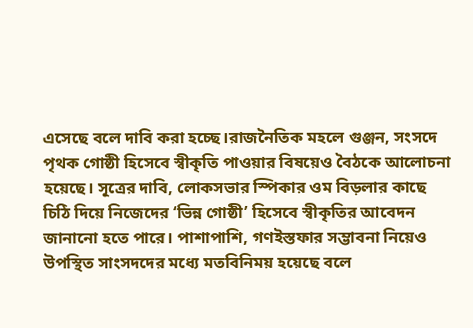এসেছে বলে দাবি করা হচ্ছে।রাজনৈতিক মহলে গুঞ্জন, সংসদে পৃথক গোষ্ঠী হিসেবে স্বীকৃতি পাওয়ার বিষয়েও বৈঠকে আলোচনা হয়েছে। সূত্রের দাবি, লোকসভার স্পিকার ওম বিড়লার কাছে চিঠি দিয়ে নিজেদের ‘ভিন্ন গোষ্ঠী’ হিসেবে স্বীকৃতির আবেদন জানানো হতে পারে। পাশাপাশি, গণইস্তফার সম্ভাবনা নিয়েও উপস্থিত সাংসদদের মধ্যে মতবিনিময় হয়েছে বলে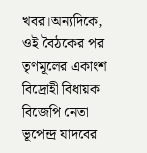খবর।অন্যদিকে, ওই বৈঠকের পর তৃণমূলের একাংশ বিদ্রোহী বিধায়ক বিজেপি নেতা ভূপেন্দ্র যাদবের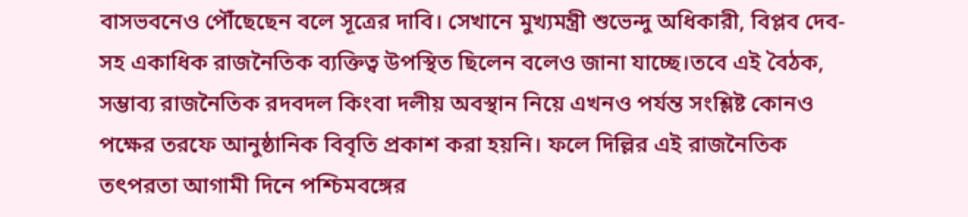বাসভবনেও পৌঁছেছেন বলে সূত্রের দাবি। সেখানে মুখ্যমন্ত্রী শুভেন্দু অধিকারী, বিপ্লব দেব-সহ একাধিক রাজনৈতিক ব্যক্তিত্ব উপস্থিত ছিলেন বলেও জানা যাচ্ছে।তবে এই বৈঠক, সম্ভাব্য রাজনৈতিক রদবদল কিংবা দলীয় অবস্থান নিয়ে এখনও পর্যন্ত সংশ্লিষ্ট কোনও পক্ষের তরফে আনুষ্ঠানিক বিবৃতি প্রকাশ করা হয়নি। ফলে দিল্লির এই রাজনৈতিক তৎপরতা আগামী দিনে পশ্চিমবঙ্গের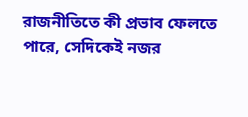রাজনীতিতে কী প্রভাব ফেলতে পারে, সেদিকেই নজর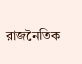রাজনৈতিক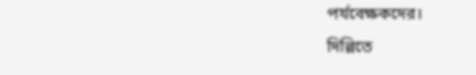পর্যবেক্ষকদের।
দিল্লিতে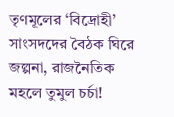তৃণমূলের ‘বিদ্রোহী’ সাংসদদের বৈঠক ঘিরে জল্পনা, রাজনৈতিক মহলে তুমুল চর্চা!